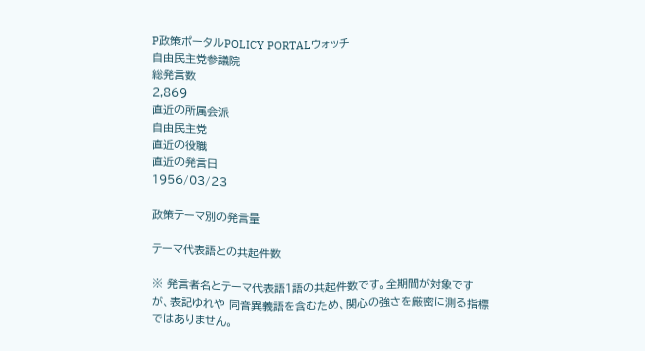P政策ポータルPOLICY PORTALウォッチ
自由民主党参議院
総発言数
2,869
直近の所属会派
自由民主党
直近の役職
直近の発言日
1956/03/23

政策テーマ別の発言量

テーマ代表語との共起件数

※ 発言者名とテーマ代表語1語の共起件数です。全期間が対象ですが、表記ゆれや 同音異義語を含むため、関心の強さを厳密に測る指標ではありません。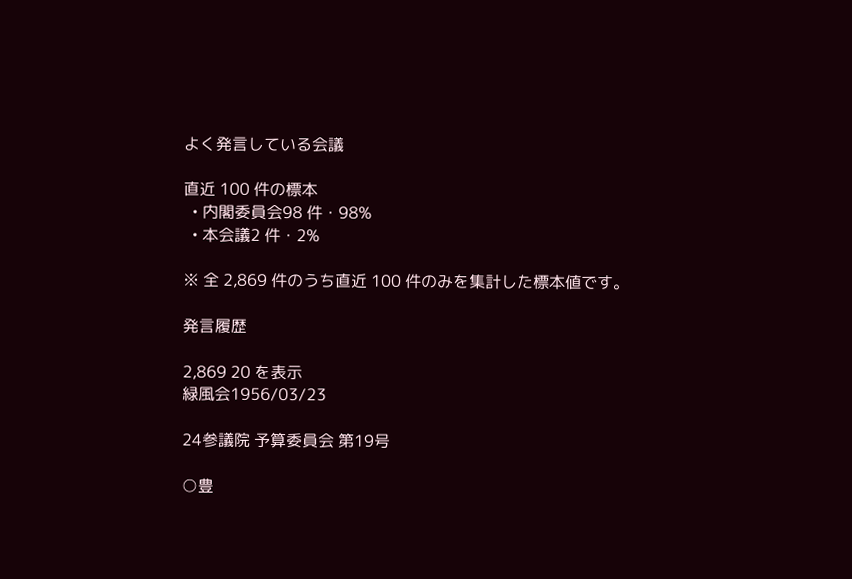よく発言している会議

直近 100 件の標本
  • 内閣委員会98 件・98%
  • 本会議2 件・2%

※ 全 2,869 件のうち直近 100 件のみを集計した標本値です。

発言履歴

2,869 20 を表示
緑風会1956/03/23

24参議院 予算委員会 第19号

○豊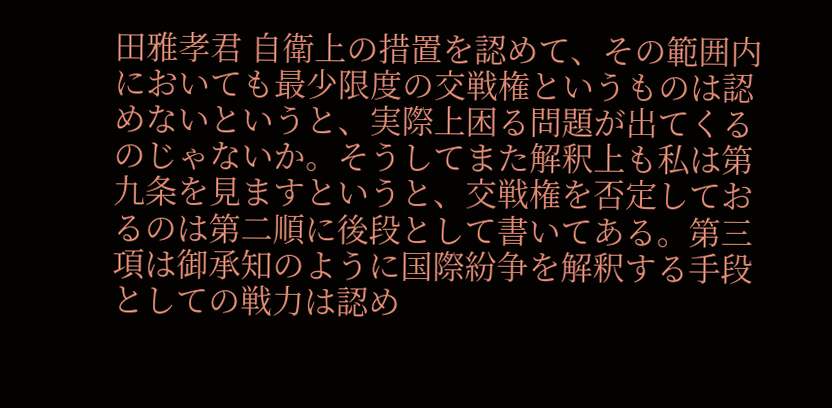田雅孝君 自衛上の措置を認めて、その範囲内においても最少限度の交戦権というものは認めないというと、実際上困る問題が出てくるのじゃないか。そうしてまた解釈上も私は第九条を見ますというと、交戦権を否定しておるのは第二順に後段として書いてある。第三項は御承知のように国際紛争を解釈する手段としての戦力は認め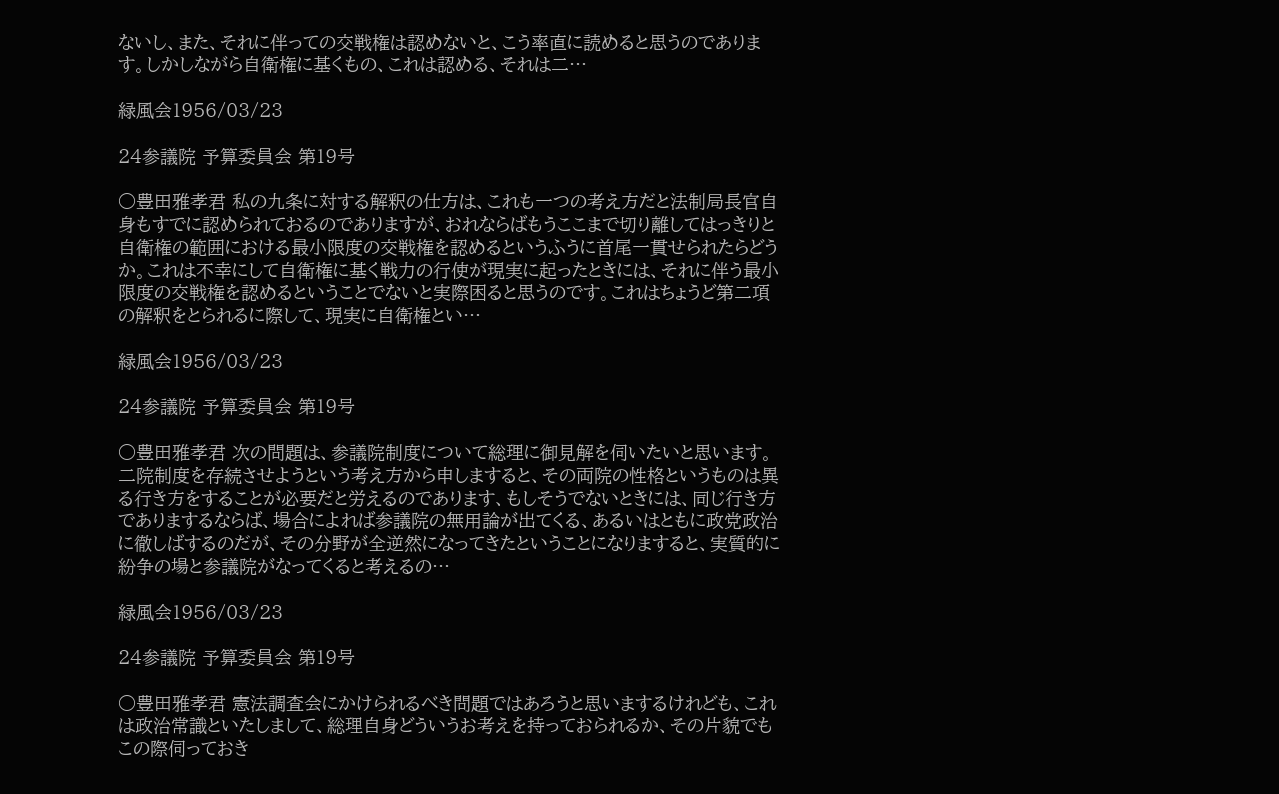ないし、また、それに伴っての交戦権は認めないと、こう率直に読めると思うのであります。しかしながら自衛権に基くもの、これは認める、それは二…

緑風会1956/03/23

24参議院 予算委員会 第19号

○豊田雅孝君 私の九条に対する解釈の仕方は、これも一つの考え方だと法制局長官自身もすでに認められておるのでありますが、おれならばもうここまで切り離してはっきりと自衛権の範囲における最小限度の交戦権を認めるというふうに首尾一貫せられたらどうか。これは不幸にして自衛権に基く戦力の行使が現実に起ったときには、それに伴う最小限度の交戦権を認めるということでないと実際困ると思うのです。これはちょうど第二項の解釈をとられるに際して、現実に自衛権とい…

緑風会1956/03/23

24参議院 予算委員会 第19号

○豊田雅孝君 次の問題は、参議院制度について総理に御見解を伺いたいと思います。二院制度を存続させようという考え方から申しますると、その両院の性格というものは異る行き方をすることが必要だと労えるのであります、もしそうでないときには、同じ行き方でありまするならば、場合によれば参議院の無用論が出てくる、あるいはともに政党政治に徹しばするのだが、その分野が全逆然になってきたということになりますると、実質的に紛争の場と参議院がなってくると考えるの…

緑風会1956/03/23

24参議院 予算委員会 第19号

○豊田雅孝君 憲法調査会にかけられるべき問題ではあろうと思いまするけれども、これは政治常識といたしまして、総理自身どういうお考えを持っておられるか、その片貌でもこの際伺っておき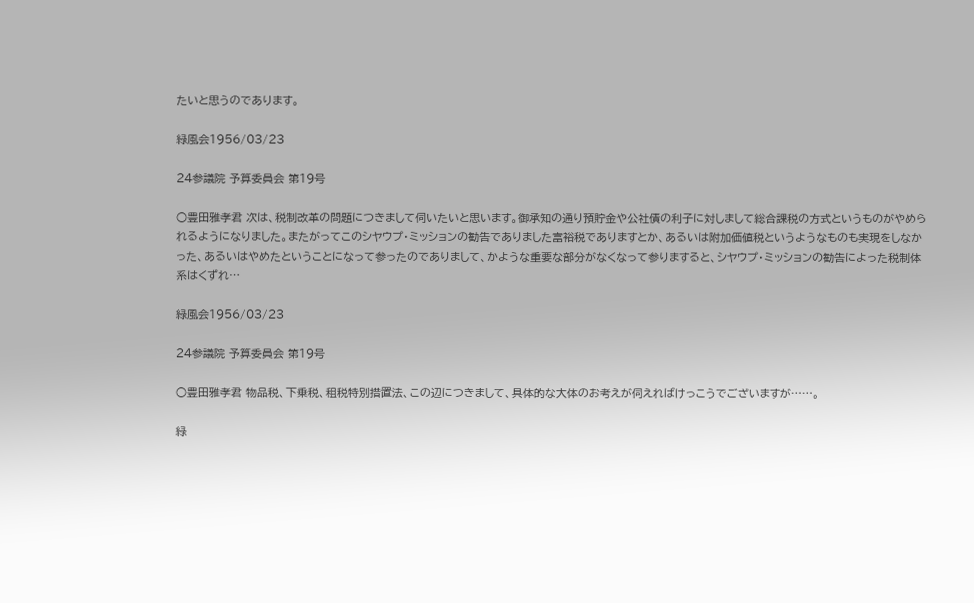たいと思うのであります。

緑風会1956/03/23

24参議院 予算委員会 第19号

○豊田雅孝君 次は、税制改革の問題につきまして伺いたいと思います。御承知の通り預貯金や公社債の利子に対しまして総合課税の方式というものがやめられるようになりました。またがってこのシヤウプ・ミッションの勧告でありました富裕税でありますとか、あるいは附加価値税というようなものも実現をしなかった、あるいはやめたということになって参ったのでありまして、かような重要な部分がなくなって参りますると、シヤウプ・ミッションの勧告によった税制体系はくずれ…

緑風会1956/03/23

24参議院 予算委員会 第19号

○豊田雅孝君 物品税、下乗税、租税特別措置法、この辺につきまして、具体的な大体のお考えが伺えればけっこうでございますが……。

緑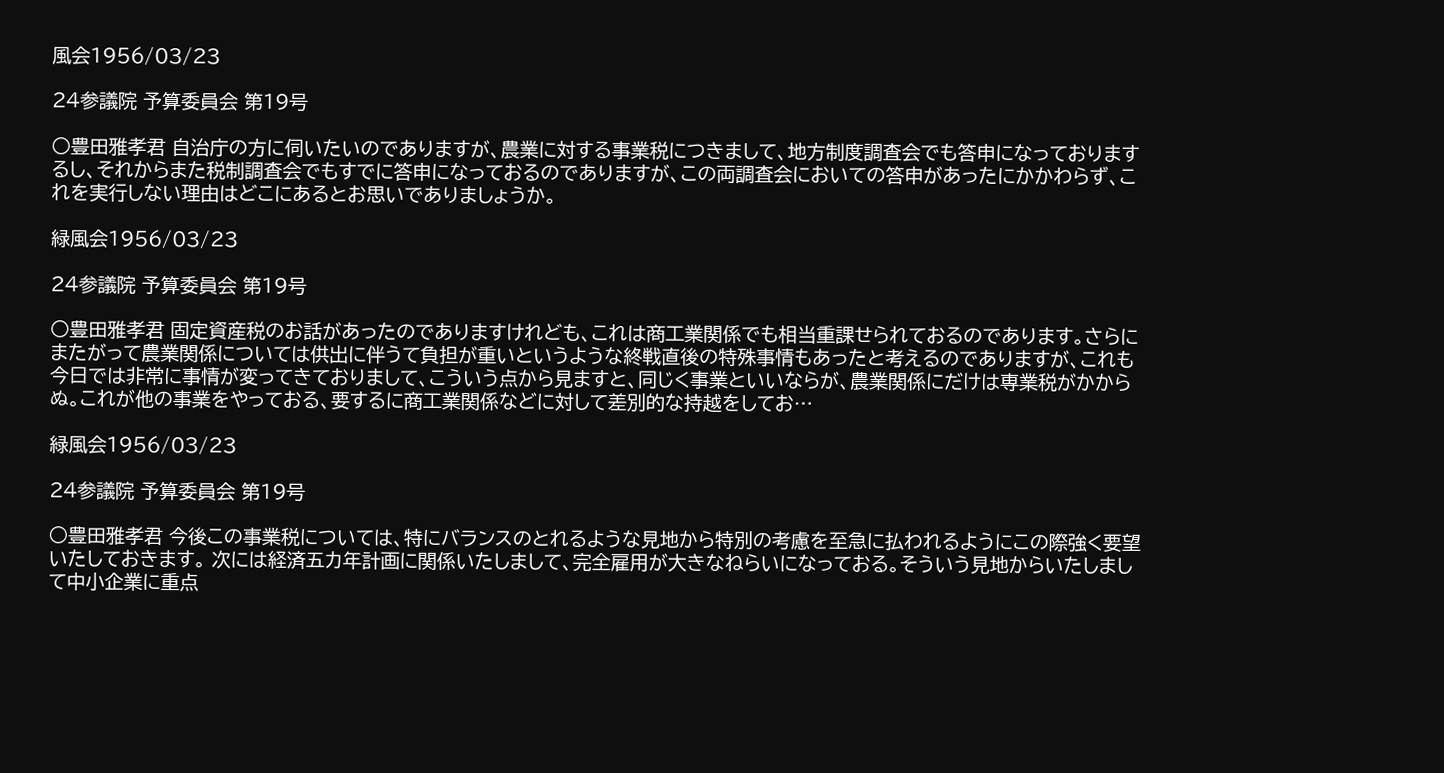風会1956/03/23

24参議院 予算委員会 第19号

○豊田雅孝君 自治庁の方に伺いたいのでありますが、農業に対する事業税につきまして、地方制度調査会でも答申になっておりまするし、それからまた税制調査会でもすでに答申になっておるのでありますが、この両調査会においての答申があったにかかわらず、これを実行しない理由はどこにあるとお思いでありましょうか。

緑風会1956/03/23

24参議院 予算委員会 第19号

○豊田雅孝君 固定資産税のお話があったのでありますけれども、これは商工業関係でも相当重課せられておるのであります。さらにまたがって農業関係については供出に伴うて負担が重いというような終戦直後の特殊事情もあったと考えるのでありますが、これも今日では非常に事情が変ってきておりまして、こういう点から見ますと、同じく事業といいならが、農業関係にだけは専業税がかからぬ。これが他の事業をやっておる、要するに商工業関係などに対して差別的な持越をしてお…

緑風会1956/03/23

24参議院 予算委員会 第19号

○豊田雅孝君 今後この事業税については、特にバランスのとれるような見地から特別の考慮を至急に払われるようにこの際強く要望いたしておきます。 次には経済五カ年計画に関係いたしまして、完全雇用が大きなねらいになっておる。そういう見地からいたしまして中小企業に重点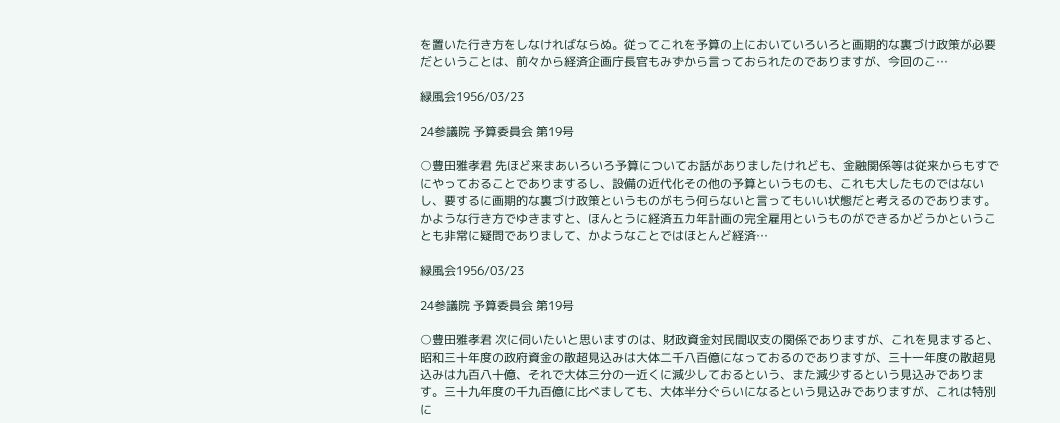を置いた行き方をしなければならぬ。従ってこれを予算の上においていろいろと画期的な裏づけ政策が必要だということは、前々から経済企画庁長官もみずから言っておられたのでありますが、今回のこ…

緑風会1956/03/23

24参議院 予算委員会 第19号

○豊田雅孝君 先ほど来まあいろいろ予算についてお話がありましたけれども、金融関係等は従来からもすでにやっておることでありまするし、設備の近代化その他の予算というものも、これも大したものではないし、要するに画期的な裏づけ政策というものがもう何らないと言ってもいい状態だと考えるのであります。かような行き方でゆきますと、ほんとうに経済五カ年計画の完全雇用というものができるかどうかということも非常に疑問でありまして、かようなことではほとんど経済…

緑風会1956/03/23

24参議院 予算委員会 第19号

○豊田雅孝君 次に伺いたいと思いますのは、財政資金対民間収支の関係でありますが、これを見ますると、昭和三十年度の政府資金の散超見込みは大体二千八百億になっておるのでありますが、三十一年度の散超見込みは九百八十億、それで大体三分の一近くに減少しておるという、また減少するという見込みであります。三十九年度の千九百億に比べましても、大体半分ぐらいになるという見込みでありますが、これは特別に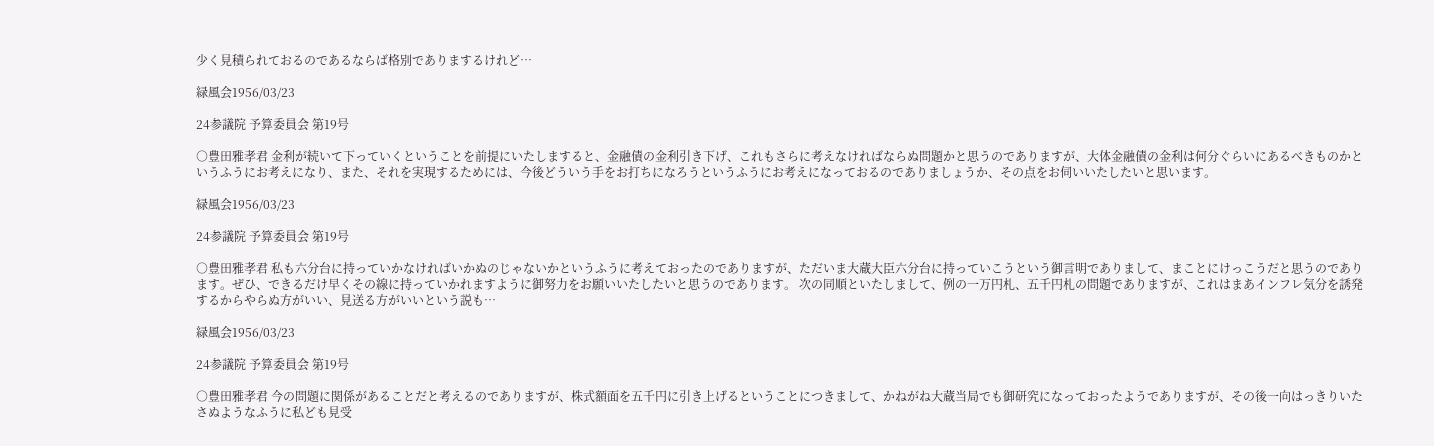少く見積られておるのであるならば格別でありまするけれど…

緑風会1956/03/23

24参議院 予算委員会 第19号

○豊田雅孝君 金利が続いて下っていくということを前提にいたしますると、金融債の金利引き下げ、これもさらに考えなければならぬ問題かと思うのでありますが、大体金融債の金利は何分ぐらいにあるべきものかというふうにお考えになり、また、それを実現するためには、今後どういう手をお打ちになろうというふうにお考えになっておるのでありましょうか、その点をお伺いいたしたいと思います。

緑風会1956/03/23

24参議院 予算委員会 第19号

○豊田雅孝君 私も六分台に持っていかなければいかぬのじゃないかというふうに考えておったのでありますが、ただいま大蔵大臣六分台に持っていこうという御言明でありまして、まことにけっこうだと思うのであります。ぜひ、できるだけ早くその線に持っていかれますように御努力をお願いいたしたいと思うのであります。 次の同順といたしまして、例の一万円札、五千円札の問題でありますが、これはまあインフレ気分を誘発するからやらぬ方がいい、見送る方がいいという説も…

緑風会1956/03/23

24参議院 予算委員会 第19号

○豊田雅孝君 今の問題に関係があることだと考えるのでありますが、株式額面を五千円に引き上げるということにつきまして、かねがね大蔵当局でも御研究になっておったようでありますが、その後一向はっきりいたさぬようなふうに私ども見受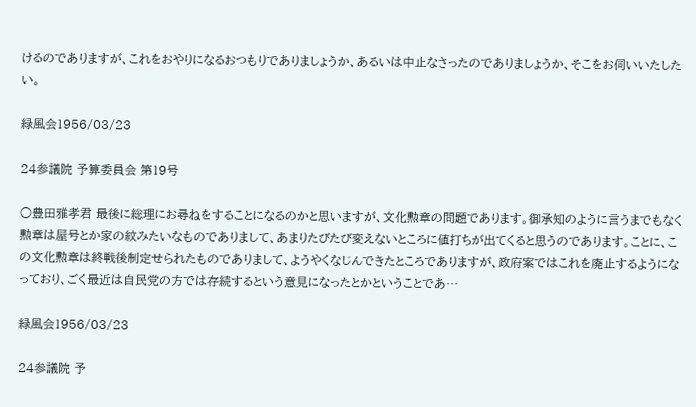けるのでありますが、これをおやりになるおつもりでありましょうか、あるいは中止なさったのでありましょうか、そこをお伺いいたしたい。

緑風会1956/03/23

24参議院 予算委員会 第19号

○豊田雅孝君 最後に総理にお尋ねをすることになるのかと思いますが、文化勲章の問題であります。御承知のように言うまでもなく勲章は屋号とか家の紋みたいなものでありまして、あまりたびたび変えないところに値打ちが出てくると思うのであります。ことに、この文化勲章は終戦後制定せられたものでありまして、ようやくなじんできたところでありますが、政府案ではこれを廃止するようになっており、ごく最近は自民党の方では存続するという意見になったとかということであ…

緑風会1956/03/23

24参議院 予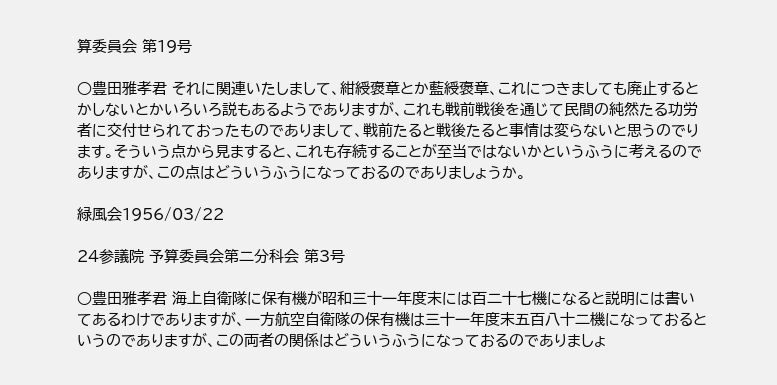算委員会 第19号

○豊田雅孝君 それに関連いたしまして、紺綬褒章とか藍綬褒章、これにつきましても廃止するとかしないとかいろいろ説もあるようでありますが、これも戦前戦後を通じて民間の純然たる功労者に交付せられておったものでありまして、戦前たると戦後たると事情は変らないと思うのでります。そういう点から見ますると、これも存続することが至当ではないかというふうに考えるのでありますが、この点はどういうふうになっておるのでありましょうか。

緑風会1956/03/22

24参議院 予算委員会第二分科会 第3号

○豊田雅孝君 海上自衛隊に保有機が昭和三十一年度末には百二十七機になると説明には書いてあるわけでありますが、一方航空自衛隊の保有機は三十一年度末五百八十二機になっておるというのでありますが、この両者の関係はどういうふうになっておるのでありましょ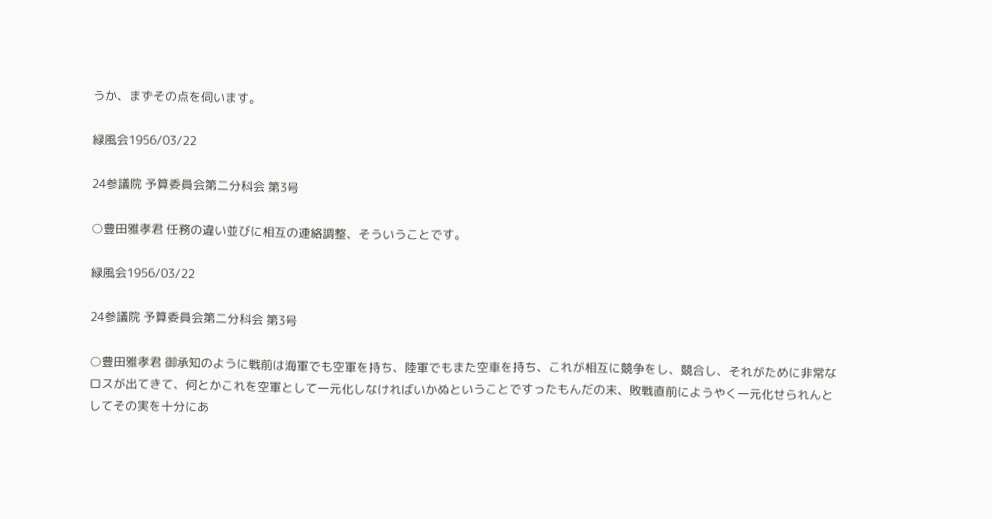うか、まずその点を伺います。

緑風会1956/03/22

24参議院 予算委員会第二分科会 第3号

○豊田雅孝君 任務の違い並びに相互の連絡調整、そういうことです。

緑風会1956/03/22

24参議院 予算委員会第二分科会 第3号

○豊田雅孝君 御承知のように戦前は海軍でも空軍を持ち、陸軍でもまた空車を持ち、これが相互に競争をし、競合し、それがために非常なロスが出てきて、何とかこれを空軍として一元化しなければいかぬということですったもんだの末、敗戦直前にようやく一元化せられんとしてその実を十分にあ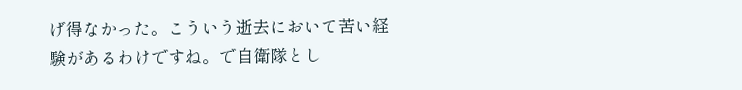げ得なかった。こういう逝去において苦い経験があるわけですね。で自衛隊とし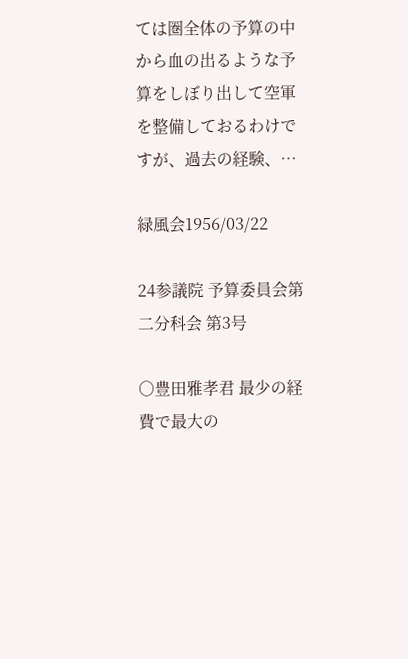ては圏全体の予算の中から血の出るような予算をしぼり出して空軍を整備しておるわけですが、過去の経験、…

緑風会1956/03/22

24参議院 予算委員会第二分科会 第3号

○豊田雅孝君 最少の経費で最大の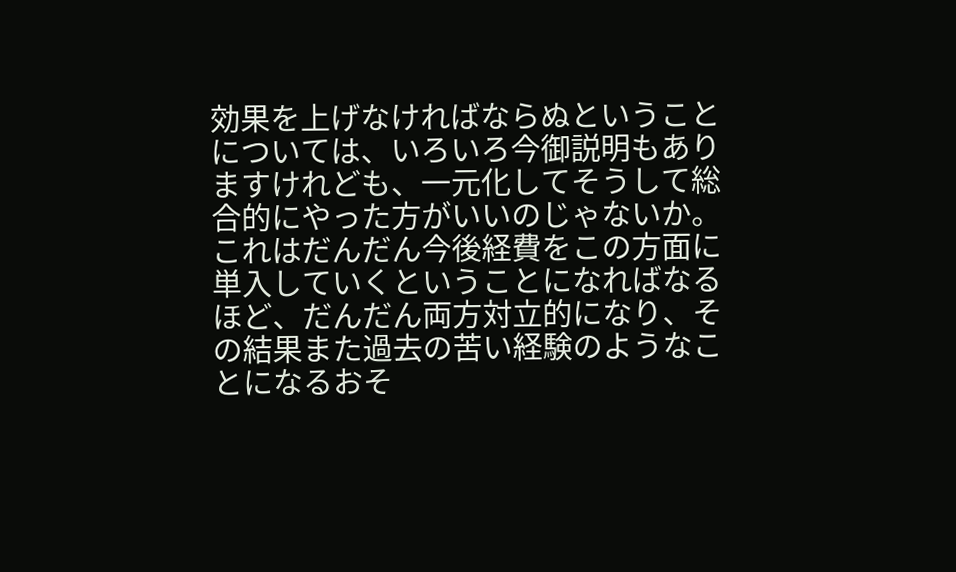効果を上げなければならぬということについては、いろいろ今御説明もありますけれども、一元化してそうして総合的にやった方がいいのじゃないか。これはだんだん今後経費をこの方面に単入していくということになればなるほど、だんだん両方対立的になり、その結果また過去の苦い経験のようなことになるおそ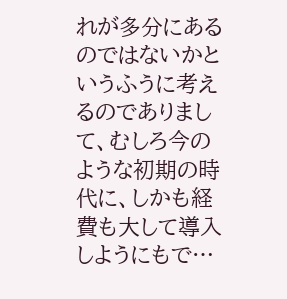れが多分にあるのではないかというふうに考えるのでありまして、むしろ今のような初期の時代に、しかも経費も大して導入しようにもで…